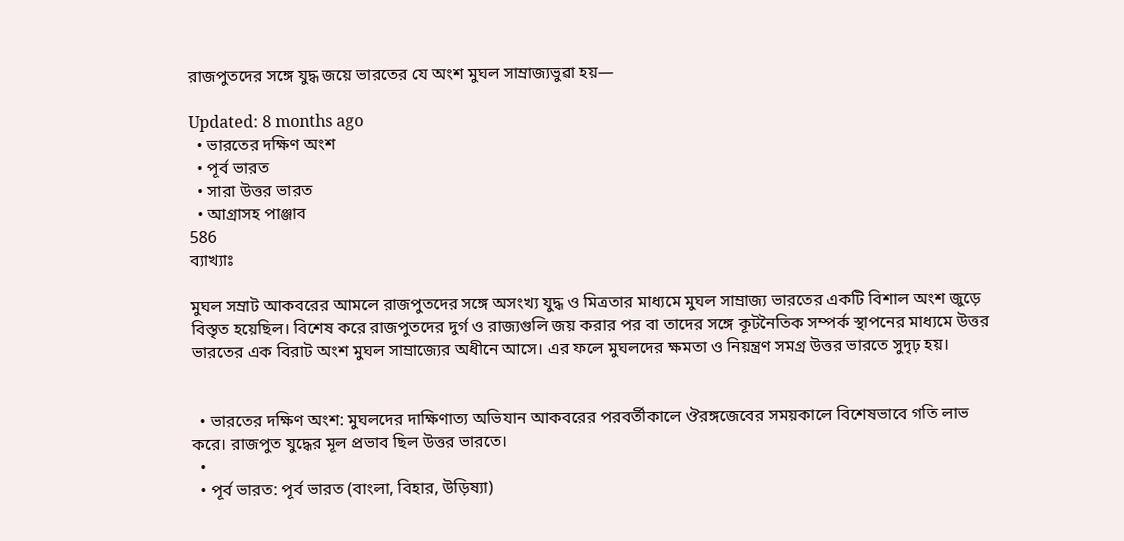রাজপুতদের সঙ্গে যুদ্ধ জয়ে ভারতের যে অংশ মুঘল সাম্রাজ্যভুৱা হয়—

Updated: 8 months ago
  • ভারতের দক্ষিণ অংশ
  • পূর্ব ভারত
  • সারা উত্তর ভারত
  • আগ্রাসহ পাঞ্জাব
586
ব্যাখ্যাঃ

মুঘল সম্রাট আকবরের আমলে রাজপুতদের সঙ্গে অসংখ্য যুদ্ধ ও মিত্রতার মাধ্যমে মুঘল সাম্রাজ্য ভারতের একটি বিশাল অংশ জুড়ে বিস্তৃত হয়েছিল। বিশেষ করে রাজপুতদের দুর্গ ও রাজ্যগুলি জয় করার পর বা তাদের সঙ্গে কূটনৈতিক সম্পর্ক স্থাপনের মাধ্যমে উত্তর ভারতের এক বিরাট অংশ মুঘল সাম্রাজ্যের অধীনে আসে। এর ফলে মুঘলদের ক্ষমতা ও নিয়ন্ত্রণ সমগ্র উত্তর ভারতে সুদৃঢ় হয়।


  • ভারতের দক্ষিণ অংশ: মুঘলদের দাক্ষিণাত্য অভিযান আকবরের পরবর্তীকালে ঔরঙ্গজেবের সময়কালে বিশেষভাবে গতি লাভ করে। রাজপুত যুদ্ধের মূল প্রভাব ছিল উত্তর ভারতে।
  •
  • পূর্ব ভারত: পূর্ব ভারত (বাংলা, বিহার, উড়িষ্যা)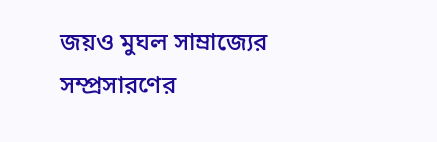জয়ও মুঘল সাম্রাজ্যের সম্প্রসারণের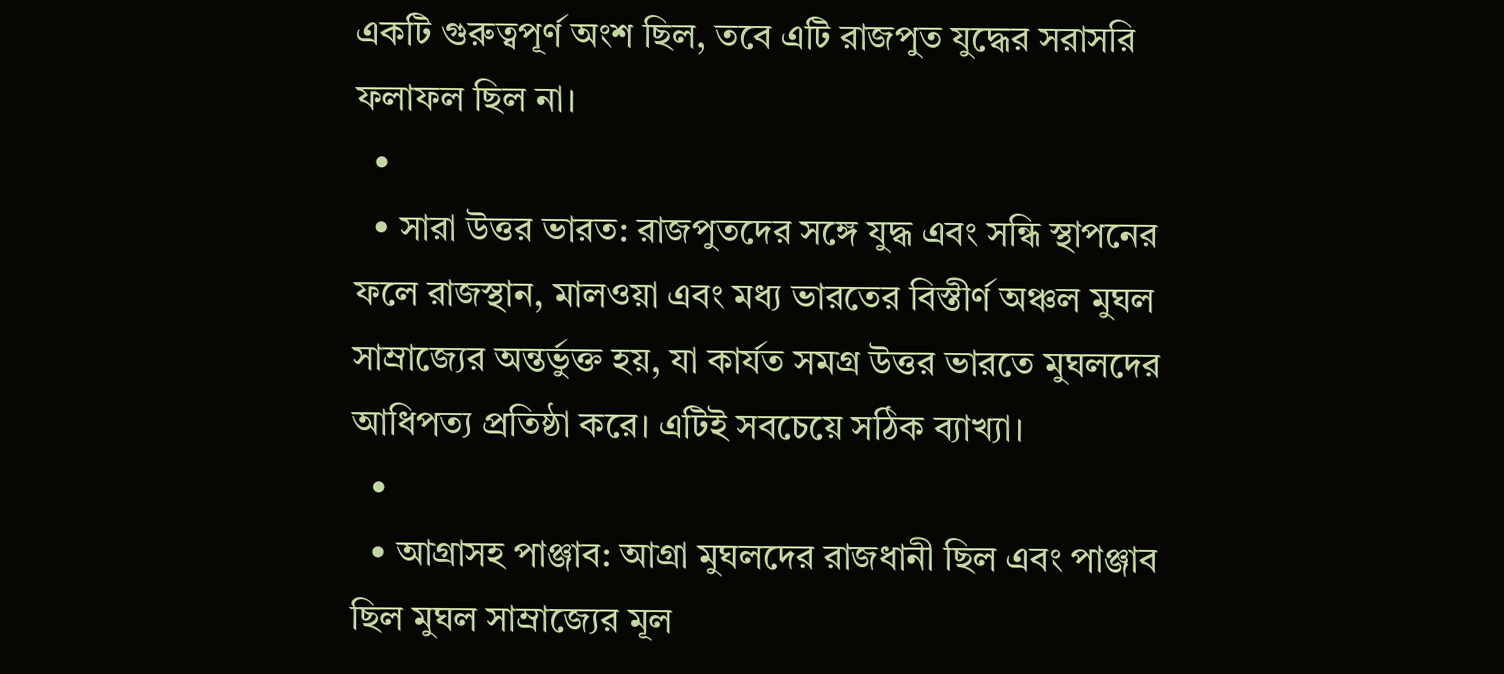একটি গুরুত্বপূর্ণ অংশ ছিল, তবে এটি রাজপুত যুদ্ধের সরাসরি ফলাফল ছিল না।
  •
  • সারা উত্তর ভারত: রাজপুতদের সঙ্গে যুদ্ধ এবং সন্ধি স্থাপনের ফলে রাজস্থান, মালওয়া এবং মধ্য ভারতের বিস্তীর্ণ অঞ্চল মুঘল সাম্রাজ্যের অন্তর্ভুক্ত হয়, যা কার্যত সমগ্র উত্তর ভারতে মুঘলদের আধিপত্য প্রতিষ্ঠা করে। এটিই সবচেয়ে সঠিক ব্যাখ্যা।
  •
  • আগ্রাসহ পাঞ্জাব: আগ্রা মুঘলদের রাজধানী ছিল এবং পাঞ্জাব ছিল মুঘল সাম্রাজ্যের মূল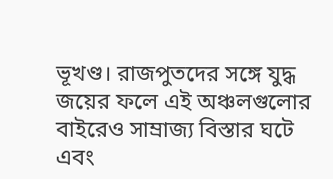ভূখণ্ড। রাজপুতদের সঙ্গে যুদ্ধ জয়ের ফলে এই অঞ্চলগুলোর বাইরেও সাম্রাজ্য বিস্তার ঘটে এবং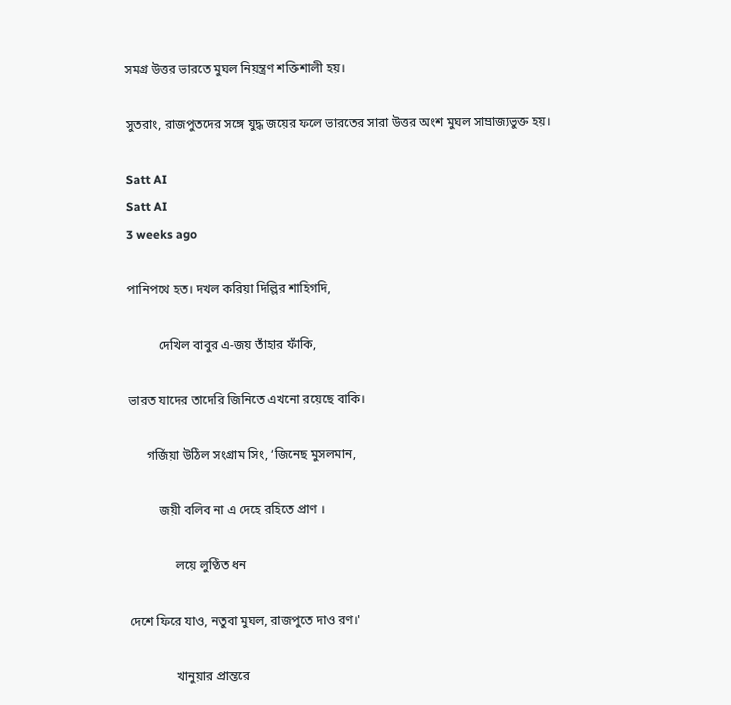সমগ্র উত্তর ভারতে মুঘল নিয়ন্ত্রণ শক্তিশালী হয়।

সুতরাং, রাজপুতদের সঙ্গে যুদ্ধ জয়ের ফলে ভারতের সারা উত্তর অংশ মুঘল সাম্রাজ্যভুক্ত হয়।

Satt AI
Satt AI
3 weeks ago

পানিপথে হত। দখল করিয়া দিল্লির শাহিগদি,

          দেখিল বাবুর এ-জয় তাঁহার ফাঁকি,

ভারত যাদের তাদেরি জিনিতে এখনো রয়েছে বাকি।

      গর্জিয়া উঠিল সংগ্রাম সিং, ‘জিনেছ মুসলমান,

          জয়ী বলিব না এ দেহে রহিতে প্রাণ ।

               লয়ে লুণ্ঠিত ধন

দেশে ফিরে যাও, নতুবা মুঘল, রাজপুতে দাও রণ।'

               খানুয়ার প্রান্তরে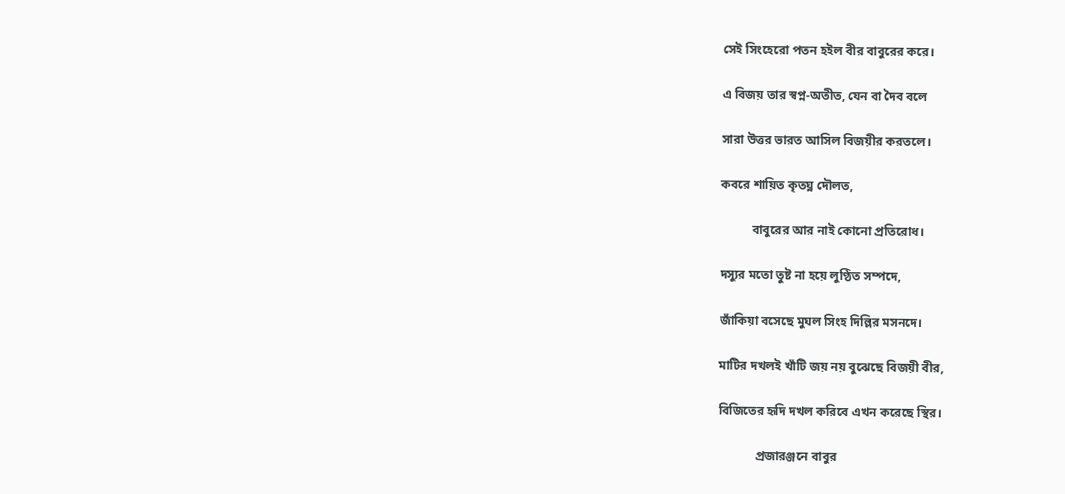সেই সিংহেরো পতন হইল বীর বাবুরের করে।

এ বিজয় তার স্বপ্ন-অতীত, যেন বা দৈব বলে

সারা উত্তর ভারত আসিল বিজয়ীর করতলে।

কবরে শায়িত কৃতঘ্ন দৌলত,

          বাবুরের আর নাই কোনো প্রতিরোধ।

দস্যুর মতো তুষ্ট না হয়ে লুণ্ঠিত সম্পদে,

জাঁকিয়া বসেছে মুঘল সিংহ দিল্লির মসনদে।

মাটির দখলই খাঁটি জয় নয় বুঝেছে বিজয়ী বীর,

বিজিতের হৃদি দখল করিবে এখন করেছে স্থির।

            প্রজারঞ্জনে বাবুর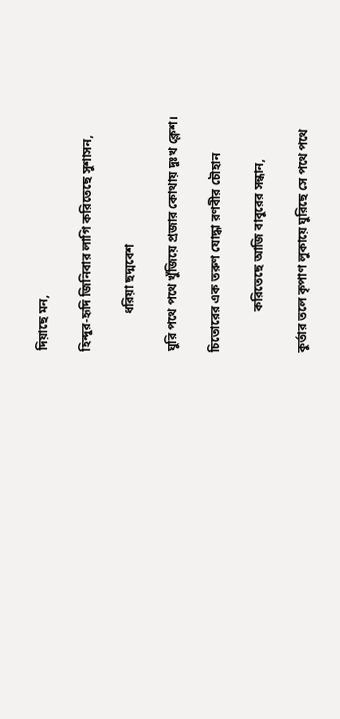দিয়াছে মন,

হিন্দুর-হৃদি জিনিবার লাগি করিতেছে সুশাসন,

            ধরিয়া ছদ্মবেশ

ঘুরি পথে পথে খুঁজিয়ে প্রজার কোথায় দুঃখ ক্লেশ।

চিতোরের এক তরুণ যোদ্ধা রণবীর চৌহান

             করিতেছে আজি বাবুরের সন্ধান,

কুর্তার তলে কৃপাণ লুকায়ে ঘুরিছে সে পথে পথে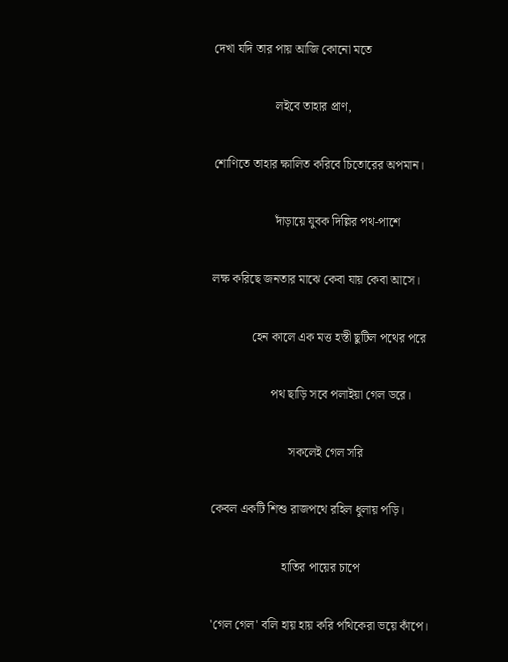দেখা যদি তার পায় আজি কোনো মতে

                    লইবে তাহার প্রাণ,

শোণিতে তাহার ক্ষালিত করিবে চিতোরের অপমান।

                    দাঁড়ায়ে যুবক দিল্লির পথ-পাশে

লক্ষ করিছে জনতার মাঝে কেবা যায় কেবা আসে।

             হেন কালে এক মত্ত হস্তী ছুটিল পথের পরে

                   পথ ছাড়ি সবে পলাইয়া গেল ডরে।

                         সকলেই গেল সরি

কেবল একটি শিশু রাজপথে রহিল ধুলায় পড়ি।

                       হাতির পায়ের চাপে

'গেল গেল' বলি হায় হায় করি পথিকেরা ভয়ে কাঁপে।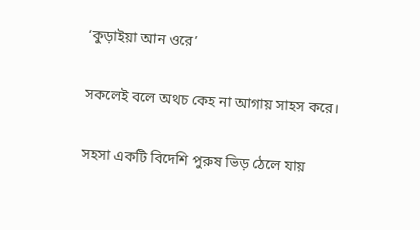‘কুড়াইয়া আন ওরে’

সকলেই বলে অথচ কেহ না আগায় সাহস করে।

সহসা একটি বিদেশি পুরুষ ভিড় ঠেলে যায়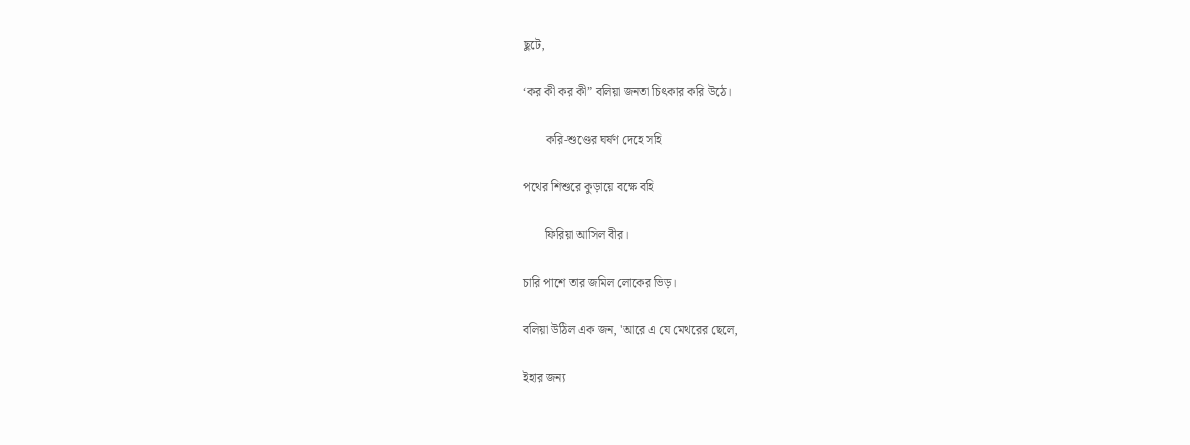ছুটে,

‘কর কী কর কী” বলিয়া জনতা চিৎকার করি উঠে।

       করি-শুণ্ডের ঘর্ষণ দেহে সহি

পথের শিশুরে কুড়ায়ে বক্ষে বহি

       ফিরিয়া আসিল বীর।

চারি পাশে তার জমিল লোকের ভিড়।

বলিয়া উঠিল এক জন, 'আরে এ যে মেথরের ছেলে,

ইহার জন্য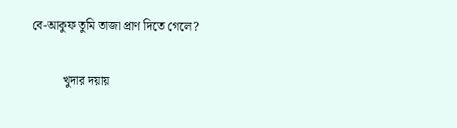বে-আকুফ তুমি তাজা প্রাণ দিতে গেলে?

          খুদার দয়ায়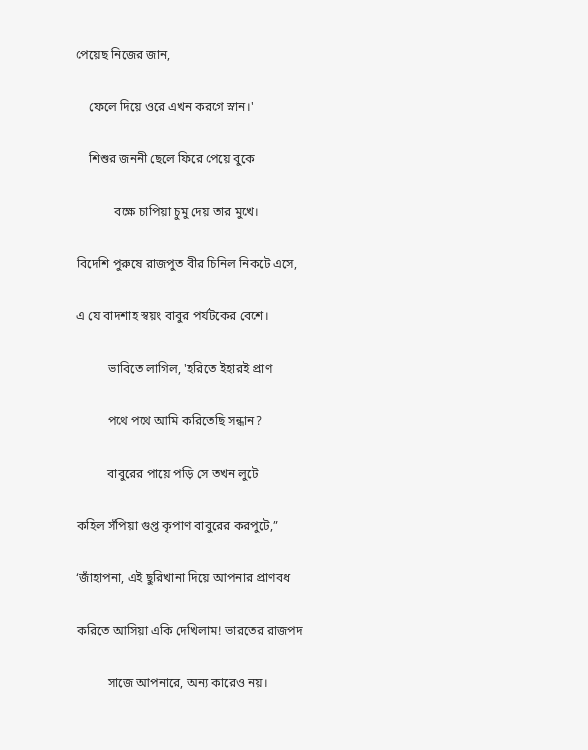পেয়েছ নিজের জান,

    ফেলে দিয়ে ওরে এখন করগে স্নান।'

    শিশুর জননী ছেলে ফিরে পেয়ে বুকে

            বক্ষে চাপিয়া চুমু দেয় তার মুখে।

বিদেশি পুরুষে রাজপুত বীর চিনিল নিকটে এসে,

এ যে বাদশাহ স্বয়ং বাবুর পর্যটকের বেশে।

          ভাবিতে লাগিল, 'হরিতে ইহারই প্রাণ

          পথে পথে আমি করিতেছি সন্ধান?

          বাবুরের পায়ে পড়ি সে তখন লুটে

কহিল সঁপিয়া গুপ্ত কৃপাণ বাবুরের করপুটে,”

‘জাঁহাপনা, এই ছুরিখানা দিয়ে আপনার প্রাণবধ

করিতে আসিয়া একি দেখিলাম! ভারতের রাজপদ

          সাজে আপনারে, অন্য কারেও নয়।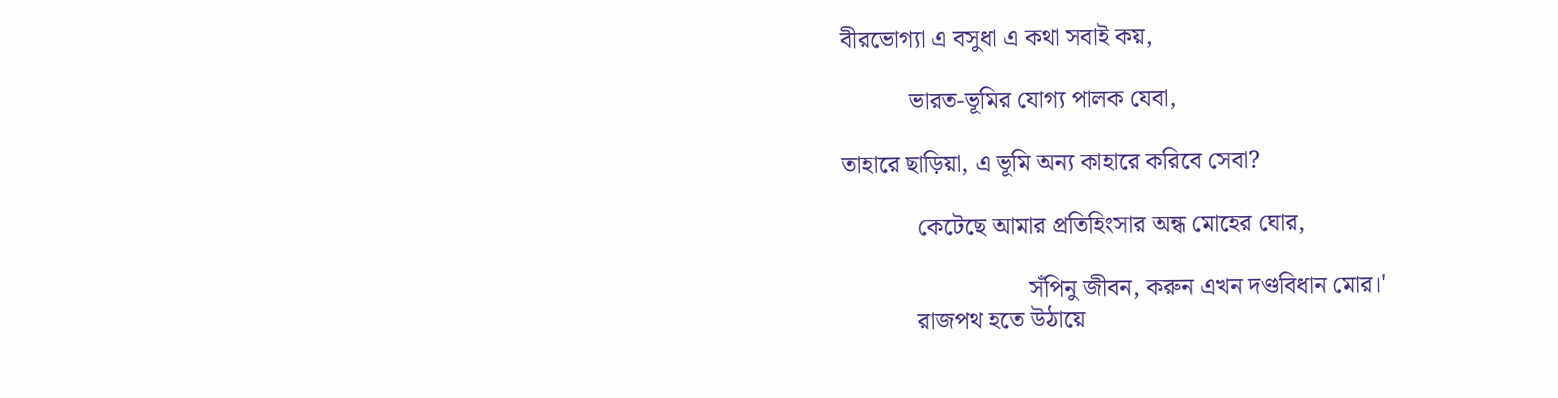বীরভোগ্যা এ বসুধা এ কথা সবাই কয়,

           ভারত-ভূমির যোগ্য পালক যেবা,

তাহারে ছাড়িয়া, এ ভূমি অন্য কাহারে করিবে সেবা?

            কেটেছে আমার প্রতিহিংসার অন্ধ মোহের ঘোর,

                              সঁপিনু জীবন, করুন এখন দণ্ডবিধান মোর।'
            রাজপথ হতে উঠায়ে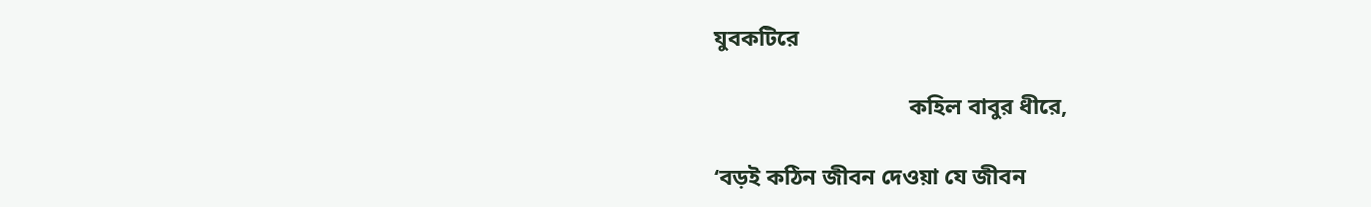যুবকটিরে

                                  কহিল বাবুর ধীরে,

‘বড়ই কঠিন জীবন দেওয়া যে জীবন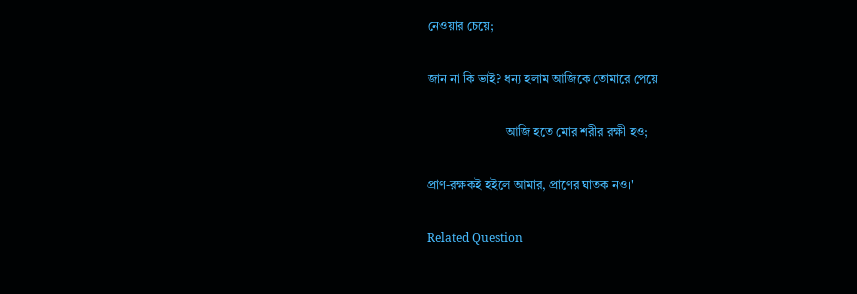নেওয়ার চেয়ে;

জান না কি ভাই? ধন্য হলাম আজিকে তোমারে পেয়ে

                         আজি হতে মোর শরীর রক্ষী হও;

প্রাণ-রক্ষকই হইলে আমার, প্রাণের ঘাতক নও।'

Related Question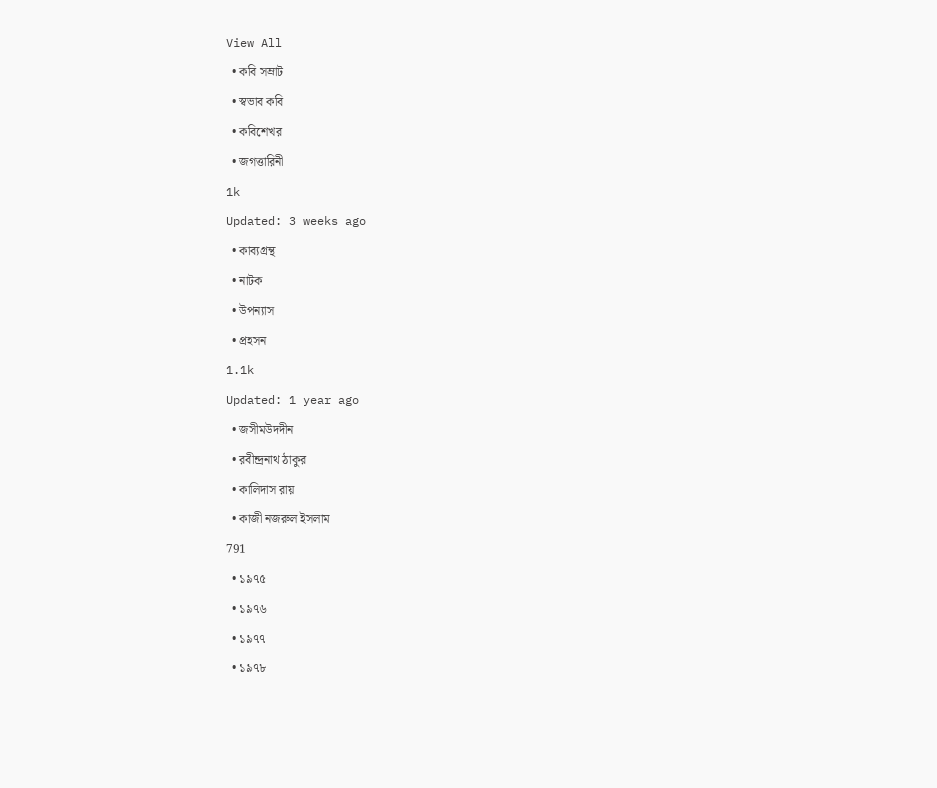View All
  • কবি সম্রাট
  • স্বভাব কবি
  • কবিশেখর
  • জগত্তারিনী
1k
Updated: 3 weeks ago
  • কাব্যগ্রন্থ
  • নাটক
  • উপন্যাস
  • প্রহসন
1.1k
Updated: 1 year ago
  • জসীমউদদীন
  • রবীন্দ্রনাথ ঠাকুর
  • কালিদাস রায়
  • কাজী নজরুল ইসলাম
791
  • ১৯৭৫
  • ১৯৭৬
  • ১৯৭৭
  • ১৯৭৮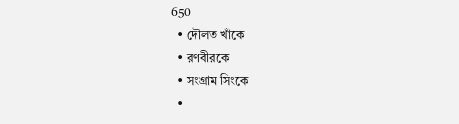650
  • দৌলত খাঁকে
  • রণবীরকে
  • সংগ্রাম সিংকে
  •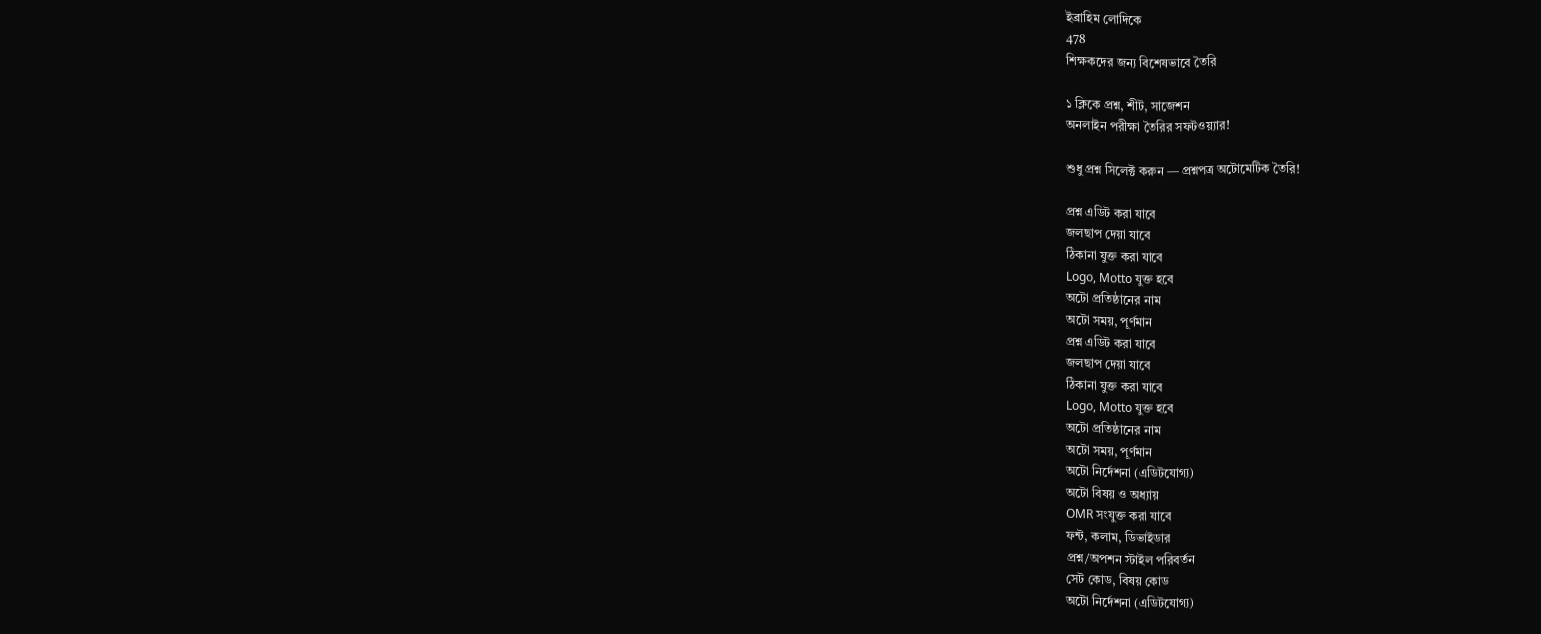ইব্রাহিম লোদিকে
478
শিক্ষকদের জন্য বিশেষভাবে তৈরি

১ ক্লিকে প্রশ্ন, শীট, সাজেশন
অনলাইন পরীক্ষা তৈরির সফটওয়্যার!

শুধু প্রশ্ন সিলেক্ট করুন — প্রশ্নপত্র অটোমেটিক তৈরি!

প্রশ্ন এডিট করা যাবে
জলছাপ দেয়া যাবে
ঠিকানা যুক্ত করা যাবে
Logo, Motto যুক্ত হবে
অটো প্রতিষ্ঠানের নাম
অটো সময়, পূর্ণমান
প্রশ্ন এডিট করা যাবে
জলছাপ দেয়া যাবে
ঠিকানা যুক্ত করা যাবে
Logo, Motto যুক্ত হবে
অটো প্রতিষ্ঠানের নাম
অটো সময়, পূর্ণমান
অটো নির্দেশনা (এডিটযোগ্য)
অটো বিষয় ও অধ্যায়
OMR সংযুক্ত করা যাবে
ফন্ট, কলাম, ডিভাইডার
প্রশ্ন/অপশন স্টাইল পরিবর্তন
সেট কোড, বিষয় কোড
অটো নির্দেশনা (এডিটযোগ্য)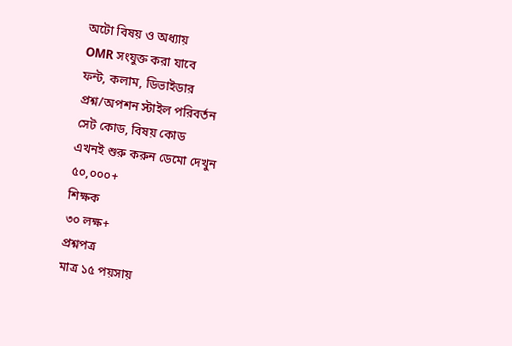অটো বিষয় ও অধ্যায়
OMR সংযুক্ত করা যাবে
ফন্ট, কলাম, ডিভাইডার
প্রশ্ন/অপশন স্টাইল পরিবর্তন
সেট কোড, বিষয় কোড
এখনই শুরু করুন ডেমো দেখুন
৫০,০০০+
শিক্ষক
৩০ লক্ষ+
প্রশ্নপত্র
মাত্র ১৫ পয়সায়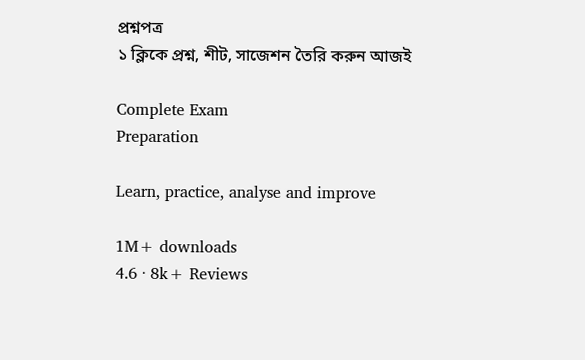প্রশ্নপত্র
১ ক্লিকে প্রশ্ন, শীট, সাজেশন তৈরি করুন আজই

Complete Exam
Preparation

Learn, practice, analyse and improve

1M+ downloads
4.6 · 8k+ Reviews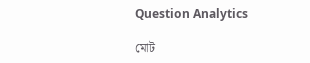Question Analytics

মোট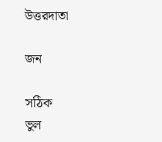উত্তরদাতা

জন

সঠিক
ভুল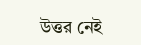উত্তর নেই